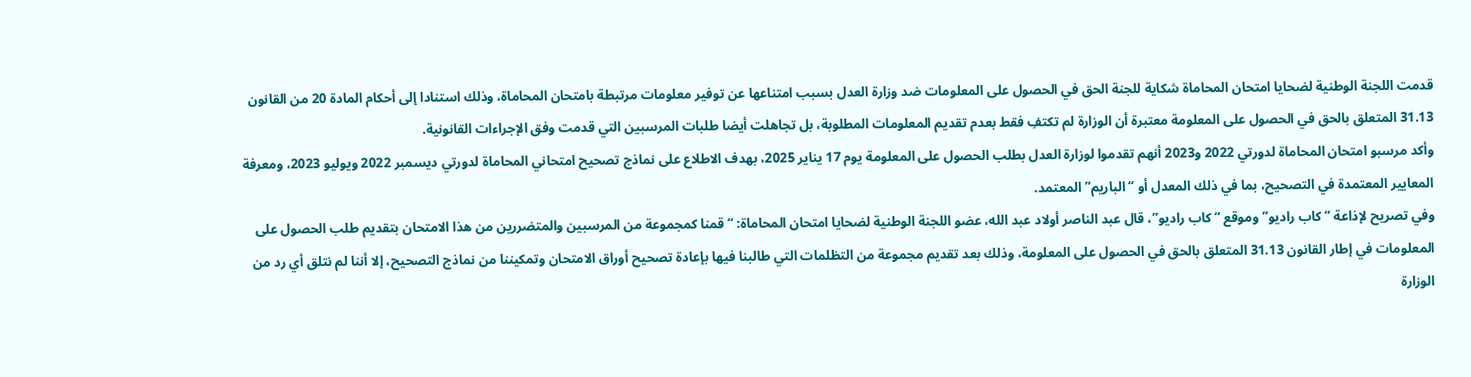قدمت اللجنة الوطنية لضحايا امتحان المحاماة شكاية للجنة الحق في الحصول على المعلومات ضد وزارة العدل بسبب امتناعها عن توفير معلومات مرتبطة بامتحان المحاماة، وذلك استنادا إلى أحكام المادة 20 من القانون 31.13 المتعلق بالحق في الحصول على المعلومة معتبرة أن الوزارة لم تكتفِ فقط بعدم تقديم المعلومات المطلوبة، بل تجاهلت أيضا طلبات المرسبين التي قدمت وفق الإجراءات القانونية.
وأكد مرسبو امتحان المحاماة لدورتي 2022 و2023 أنهم تقدموا لوزارة العدل بطلب الحصول على المعلومة يوم 17 يناير 2025، بهدف الاطلاع على نماذج تصحيح امتحاني المحاماة لدورتي ديسمبر 2022 ويوليو 2023، ومعرفة المعايير المعتمدة في التصحيح، بما في ذلك المعدل أو “الباريم” المعتمد.
وفي تصريح لإذاعة “كاب راديو” وموقع “كاب راديو”، قال عبد الناصر أولاد عبد الله، عضو اللجنة الوطنية لضحايا امتحان المحاماة: “قمنا كمجموعة من المرسبين والمتضررين من هذا الامتحان بتقديم طلب الحصول على المعلومات في إطار القانون 31.13 المتعلق بالحق في الحصول على المعلومة، وذلك بعد تقديم مجموعة من التظلمات التي طالبنا فيها بإعادة تصحيح أوراق الامتحان وتمكيننا من نماذج التصحيح، إلا أننا لم نتلق أي رد من الوزارة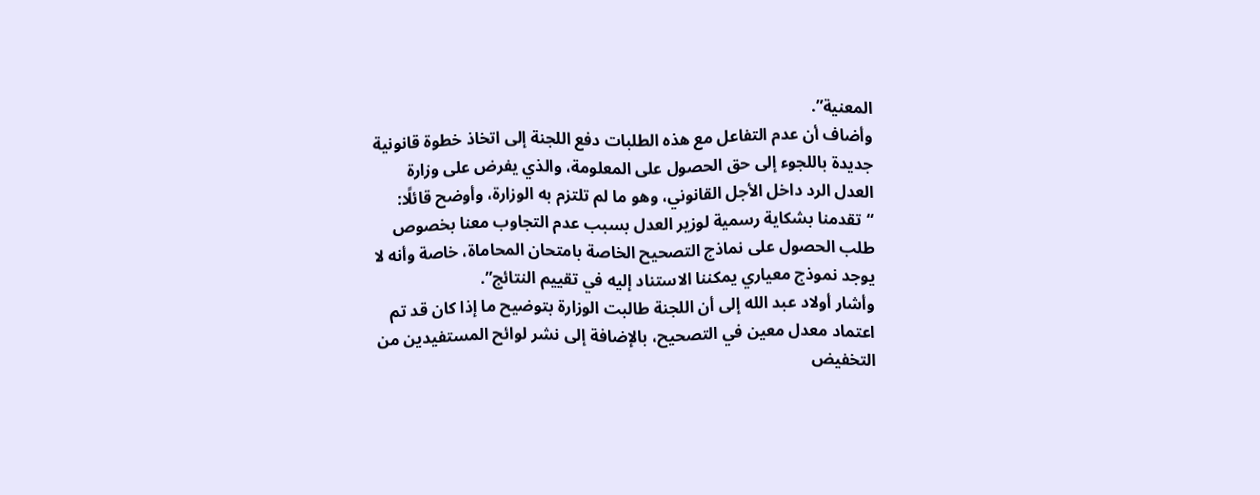المعنية”.
وأضاف أن عدم التفاعل مع هذه الطلبات دفع اللجنة إلى اتخاذ خطوة قانونية جديدة باللجوء إلى حق الحصول على المعلومة، والذي يفرض على وزارة العدل الرد داخل الأجل القانوني، وهو ما لم تلتزم به الوزارة، وأوضح قائلًا: “تقدمنا بشكاية رسمية لوزير العدل بسبب عدم التجاوب معنا بخصوص طلب الحصول على نماذج التصحيح الخاصة بامتحان المحاماة، خاصة وأنه لا يوجد نموذج معياري يمكننا الاستناد إليه في تقييم النتائج”.
وأشار أولاد عبد الله إلى أن اللجنة طالبت الوزارة بتوضيح ما إذا كان قد تم اعتماد معدل معين في التصحيح، بالإضافة إلى نشر لوائح المستفيدين من التخفيض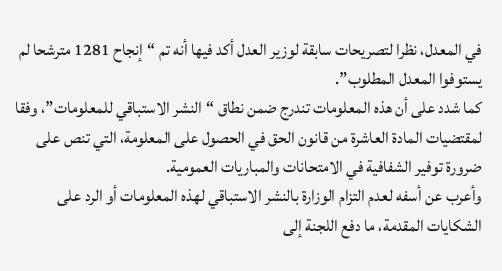في المعدل، نظرا لتصريحات سابقة لوزير العدل أكد فيها أنه تم “إنجاح 1281 مترشحا لم يستوفوا المعدل المطلوب”.
كما شدد على أن هذه المعلومات تندرج ضمن نطاق “النشر الاستباقي للمعلومات”، وفقا لمقتضيات المادة العاشرة من قانون الحق في الحصول على المعلومة، التي تنص على ضرورة توفير الشفافية في الامتحانات والمباريات العمومية.
وأعرب عن أسفه لعدم التزام الوزارة بالنشر الاستباقي لهذه المعلومات أو الرد على الشكايات المقدمة، ما دفع اللجنة إلى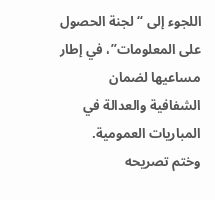اللجوء إلى “لجنة الحصول على المعلومات”، في إطار مساعيها لضمان الشفافية والعدالة في المباريات العمومية.
وختم تصريحه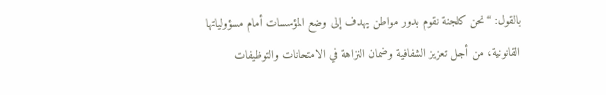بالقول: “نحن كلجنة نقوم بدور مواطن يهدف إلى وضع المؤسسات أمام مسؤولياتها القانونية، من أجل تعزيز الشفافية وضمان النزاهة في الامتحانات والتوظيفات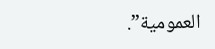العمومية”.